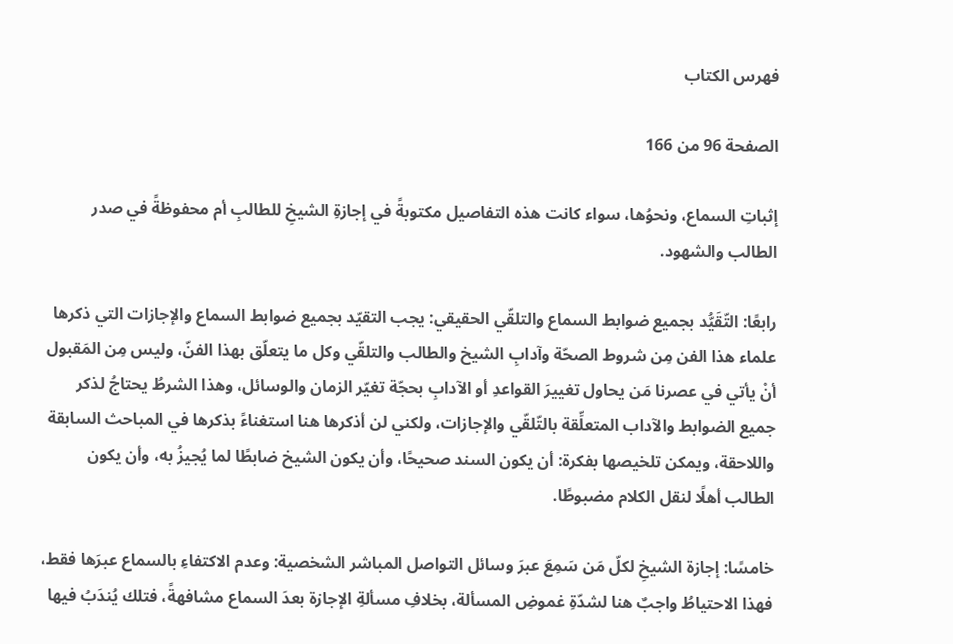فهرس الكتاب

الصفحة 96 من 166

إثباتِ السماع، ونحوُها، سواء كانت هذه التفاصيل مكتوبةً في إجازةِ الشيخِ للطالبِ أم محفوظةً في صدر الطالب والشهود.

رابعًا: التّقَيُّد بجميع ضوابط السماع والتلقّي الحقيقي: يجب التقيّد بجميع ضوابط السماع والإجازات التي ذكرها علماء هذا الفن مِن شروط الصحّة وآدابِ الشيخ والطالب والتلقّي وكل ما يتعلّق بهذا الفنّ، وليس مِن المَقبول أنْ يأتي في عصرنا مَن يحاول تغييرَ القواعدِ أو الآدابِ بحجّة تغيّر الزمان والوسائل، وهذا الشرطُ يحتاجُ لذكر جميع الضوابط والآداب المتعلِّقة بالتّلقّي والإجازات، ولكني لن أذكرها هنا استغناءً بذكرها في المباحث السابقة واللاحقة، ويمكن تلخيصها بفكرة: أن يكون السند صحيحًا، وأن يكون الشيخ ضابطًا لما يُجيزُ به، وأن يكون الطالب أهلًا لنقل الكلام مضبوطًا.

خامسًا: إجازة الشيخِ لكلّ مَن سَمِعَ عبرَ وسائل التواصل المباشر الشخصية: وعدم الاكتفاءِ بالسماع عبرَها فقط، فهذا الاحتياطُ واجبٌ هنا لشدّةِ غموضِ المسألة، بخلافِ مسألةِ الإجازة بعدَ السماع مشافهةً، فتلك يُندَبُ فيها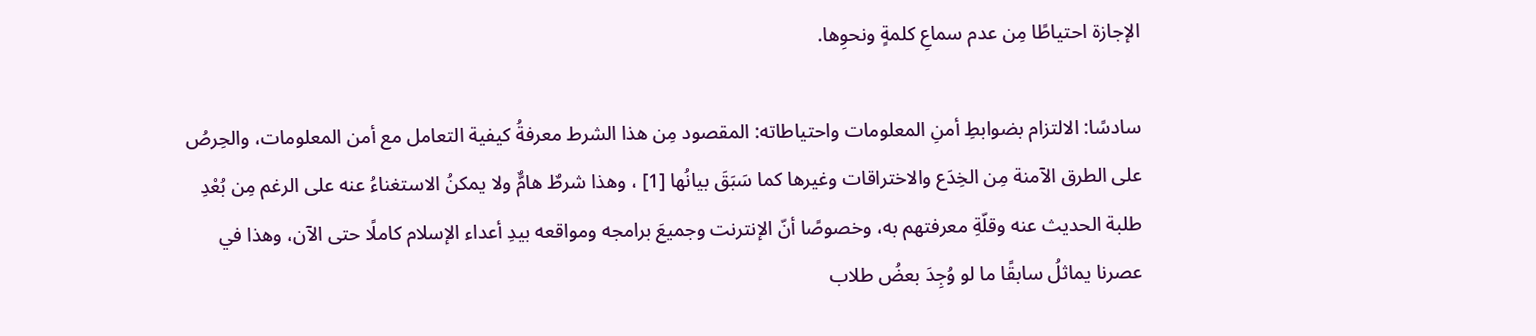الإجازة احتياطًا مِن عدم سماعِ كلمةٍ ونحوِها.

سادسًا: الالتزام بضوابطِ أمنِ المعلومات واحتياطاته: المقصود مِن هذا الشرط معرفةُ كيفية التعامل مع أمن المعلومات، والحِرصُ على الطرق الآمنة مِن الخِدَع والاختراقات وغيرها كما سَبَقَ بيانُها [1] ، وهذا شرطٌ هامٌّ ولا يمكنُ الاستغناءُ عنه على الرغم مِن بُعْدِ طلبة الحديث عنه وقلّةِ معرفتهم به، وخصوصًا أنّ الإنترنت وجميعَ برامجه ومواقعه بيدِ أعداء الإسلام كاملًا حتى الآن، وهذا في عصرنا يماثلُ سابقًا ما لو وُجِدَ بعضُ طلاب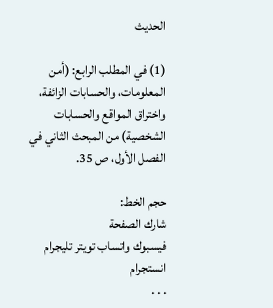الحديث

(1) في المطلب الرابع: (أمن المعلومات، والحسابات الزائفة، واختراق المواقع والحسابات الشخصية) من المبحث الثاني في الفصل الأول، ص 35.

حجم الخط:
شارك الصفحة
فيسبوك واتساب تويتر تليجرام انستجرام
. . .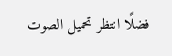فضلًا انتظر تحميل الصوت